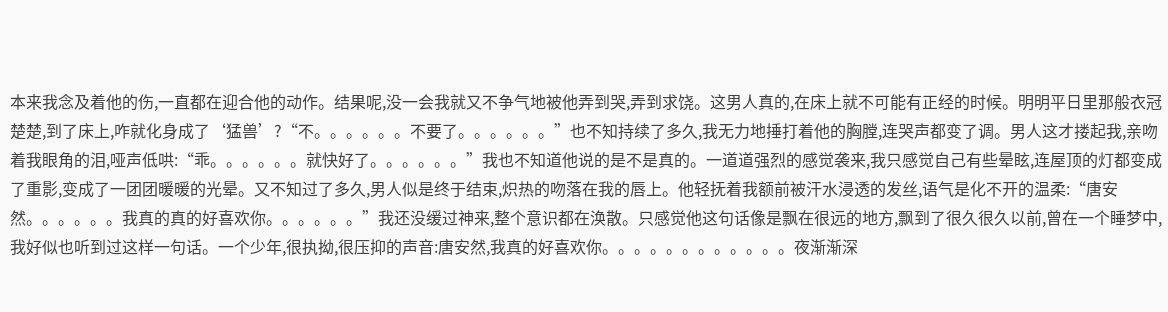本来我念及着他的伤,一直都在迎合他的动作。结果呢,没一会我就又不争气地被他弄到哭,弄到求饶。这男人真的,在床上就不可能有正经的时候。明明平日里那般衣冠楚楚,到了床上,咋就化身成了‘猛兽’?“不。。。。。。不要了。。。。。。”也不知持续了多久,我无力地捶打着他的胸膛,连哭声都变了调。男人这才搂起我,亲吻着我眼角的泪,哑声低哄:“乖。。。。。。就快好了。。。。。。”我也不知道他说的是不是真的。一道道强烈的感觉袭来,我只感觉自己有些晕眩,连屋顶的灯都变成了重影,变成了一团团暖暖的光晕。又不知过了多久,男人似是终于结束,炽热的吻落在我的唇上。他轻抚着我额前被汗水浸透的发丝,语气是化不开的温柔:“唐安然。。。。。。我真的真的好喜欢你。。。。。。”我还没缓过神来,整个意识都在涣散。只感觉他这句话像是飘在很远的地方,飘到了很久很久以前,曾在一个睡梦中,我好似也听到过这样一句话。一个少年,很执拗,很压抑的声音:唐安然,我真的好喜欢你。。。。。。。。。。。。夜渐渐深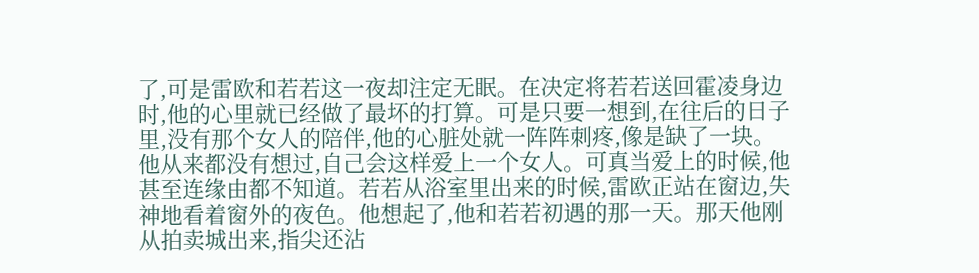了,可是雷欧和若若这一夜却注定无眠。在决定将若若送回霍凌身边时,他的心里就已经做了最坏的打算。可是只要一想到,在往后的日子里,没有那个女人的陪伴,他的心脏处就一阵阵刺疼,像是缺了一块。他从来都没有想过,自己会这样爱上一个女人。可真当爱上的时候,他甚至连缘由都不知道。若若从浴室里出来的时候,雷欧正站在窗边,失神地看着窗外的夜色。他想起了,他和若若初遇的那一天。那天他刚从拍卖城出来,指尖还沾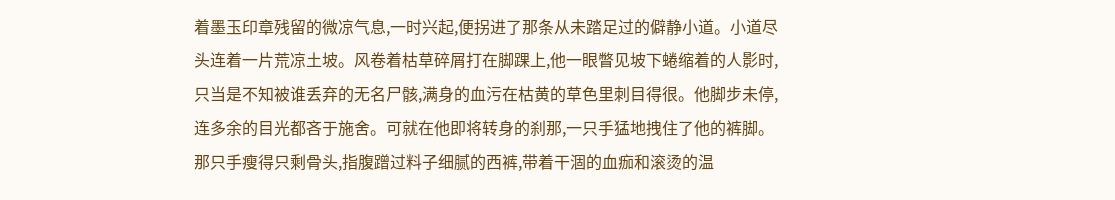着墨玉印章残留的微凉气息,一时兴起,便拐进了那条从未踏足过的僻静小道。小道尽头连着一片荒凉土坡。风卷着枯草碎屑打在脚踝上,他一眼瞥见坡下蜷缩着的人影时,只当是不知被谁丢弃的无名尸骸,满身的血污在枯黄的草色里刺目得很。他脚步未停,连多余的目光都吝于施舍。可就在他即将转身的刹那,一只手猛地拽住了他的裤脚。那只手瘦得只剩骨头,指腹蹭过料子细腻的西裤,带着干涸的血痂和滚烫的温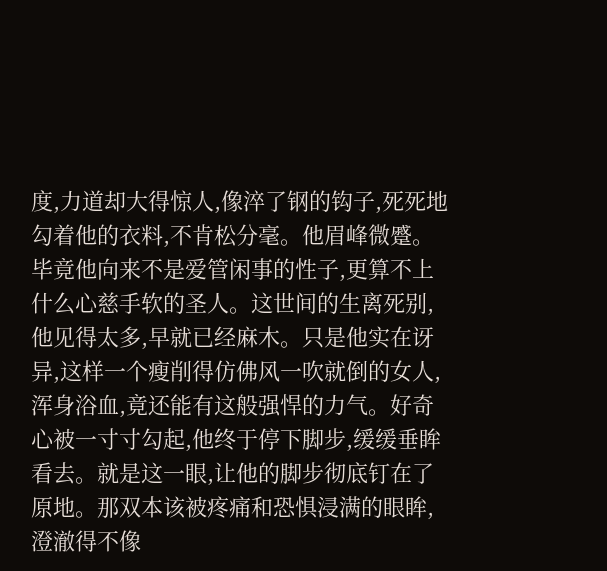度,力道却大得惊人,像淬了钢的钩子,死死地勾着他的衣料,不肯松分毫。他眉峰微蹙。毕竟他向来不是爱管闲事的性子,更算不上什么心慈手软的圣人。这世间的生离死别,他见得太多,早就已经麻木。只是他实在讶异,这样一个瘦削得仿佛风一吹就倒的女人,浑身浴血,竟还能有这般强悍的力气。好奇心被一寸寸勾起,他终于停下脚步,缓缓垂眸看去。就是这一眼,让他的脚步彻底钉在了原地。那双本该被疼痛和恐惧浸满的眼眸,澄澈得不像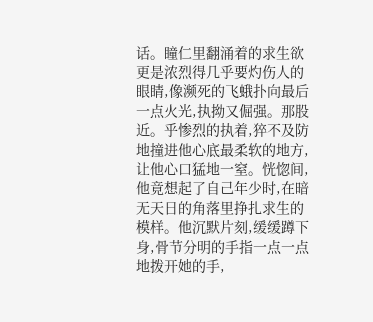话。瞳仁里翻涌着的求生欲更是浓烈得几乎要灼伤人的眼睛,像濒死的飞蛾扑向最后一点火光,执拗又倔强。那股近。乎惨烈的执着,猝不及防地撞进他心底最柔软的地方,让他心口猛地一窒。恍惚间,他竟想起了自己年少时,在暗无天日的角落里挣扎求生的模样。他沉默片刻,缓缓蹲下身,骨节分明的手指一点一点地拨开她的手,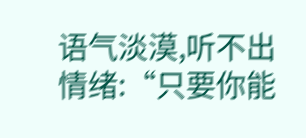语气淡漠,听不出情绪:“只要你能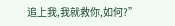追上我,我就救你,如何?”